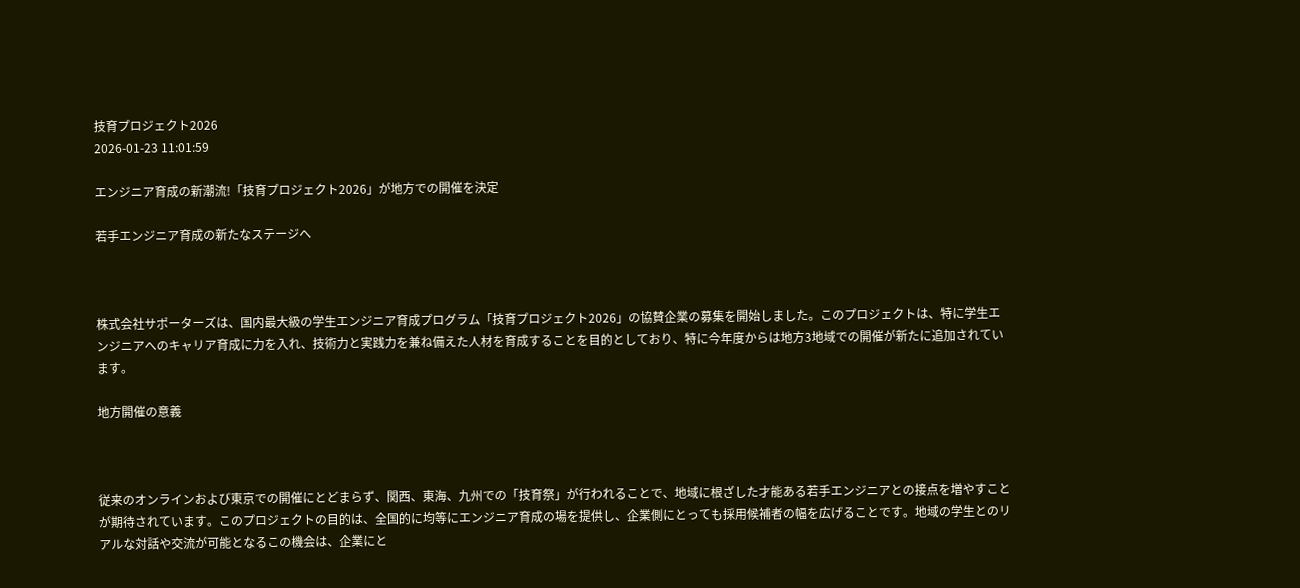技育プロジェクト2026
2026-01-23 11:01:59

エンジニア育成の新潮流!「技育プロジェクト2026」が地方での開催を決定

若手エンジニア育成の新たなステージへ



株式会社サポーターズは、国内最大級の学生エンジニア育成プログラム「技育プロジェクト2026」の協賛企業の募集を開始しました。このプロジェクトは、特に学生エンジニアへのキャリア育成に力を入れ、技術力と実践力を兼ね備えた人材を育成することを目的としており、特に今年度からは地方3地域での開催が新たに追加されています。

地方開催の意義



従来のオンラインおよび東京での開催にとどまらず、関西、東海、九州での「技育祭」が行われることで、地域に根ざした才能ある若手エンジニアとの接点を増やすことが期待されています。このプロジェクトの目的は、全国的に均等にエンジニア育成の場を提供し、企業側にとっても採用候補者の幅を広げることです。地域の学生とのリアルな対話や交流が可能となるこの機会は、企業にと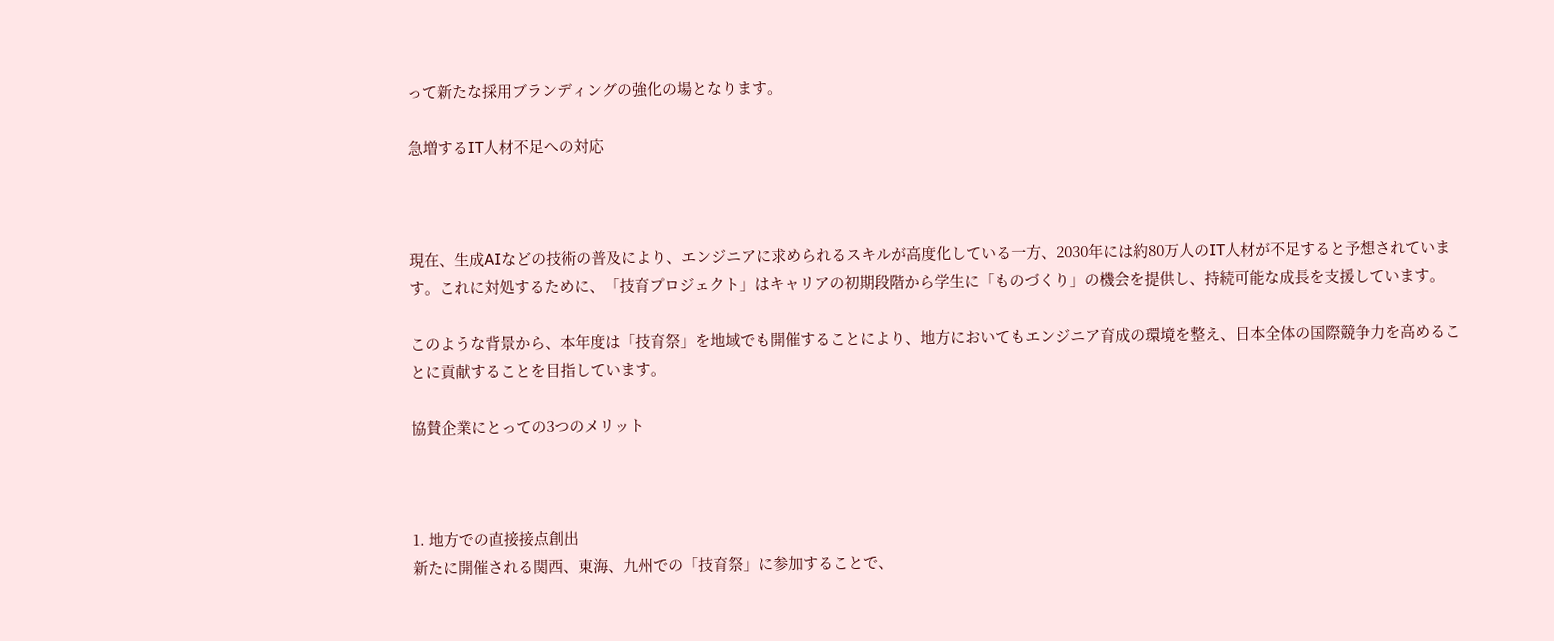って新たな採用ブランディングの強化の場となります。

急増するIT人材不足への対応



現在、生成AIなどの技術の普及により、エンジニアに求められるスキルが高度化している一方、2030年には約80万人のIT人材が不足すると予想されています。これに対処するために、「技育プロジェクト」はキャリアの初期段階から学生に「ものづくり」の機会を提供し、持続可能な成長を支援しています。

このような背景から、本年度は「技育祭」を地域でも開催することにより、地方においてもエンジニア育成の環境を整え、日本全体の国際競争力を高めることに貢献することを目指しています。

協賛企業にとっての3つのメリット



1. 地方での直接接点創出
新たに開催される関西、東海、九州での「技育祭」に参加することで、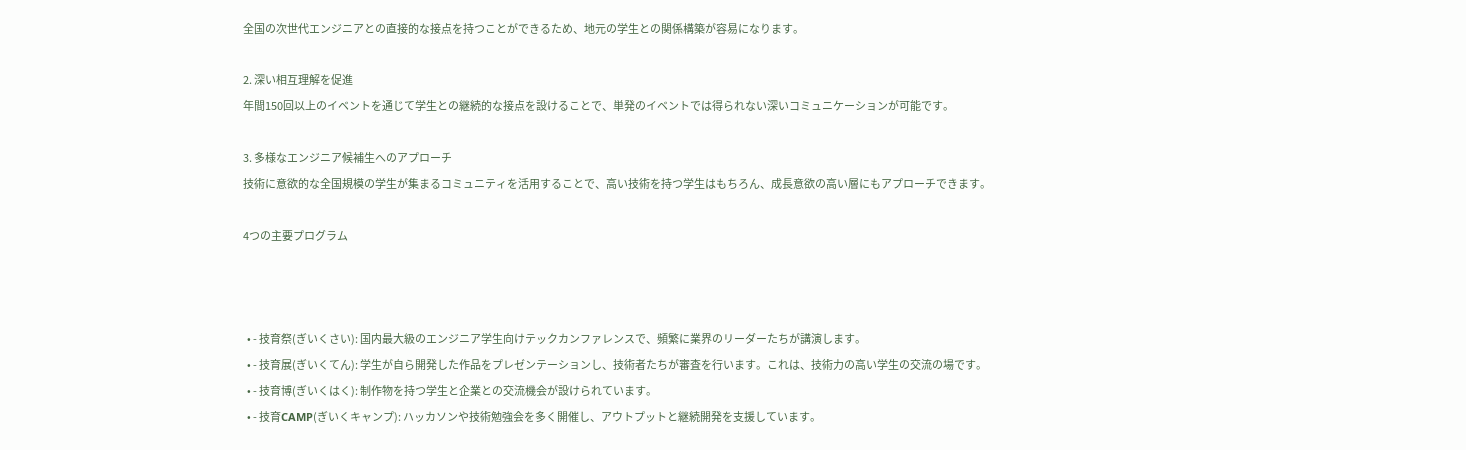全国の次世代エンジニアとの直接的な接点を持つことができるため、地元の学生との関係構築が容易になります。

2. 深い相互理解を促進
年間150回以上のイベントを通じて学生との継続的な接点を設けることで、単発のイベントでは得られない深いコミュニケーションが可能です。

3. 多様なエンジニア候補生へのアプローチ
技術に意欲的な全国規模の学生が集まるコミュニティを活用することで、高い技術を持つ学生はもちろん、成長意欲の高い層にもアプローチできます。

4つの主要プログラム



  • - 技育祭(ぎいくさい): 国内最大級のエンジニア学生向けテックカンファレンスで、頻繁に業界のリーダーたちが講演します。
  • - 技育展(ぎいくてん): 学生が自ら開発した作品をプレゼンテーションし、技術者たちが審査を行います。これは、技術力の高い学生の交流の場です。
  • - 技育博(ぎいくはく): 制作物を持つ学生と企業との交流機会が設けられています。
  • - 技育CAMP(ぎいくキャンプ): ハッカソンや技術勉強会を多く開催し、アウトプットと継続開発を支援しています。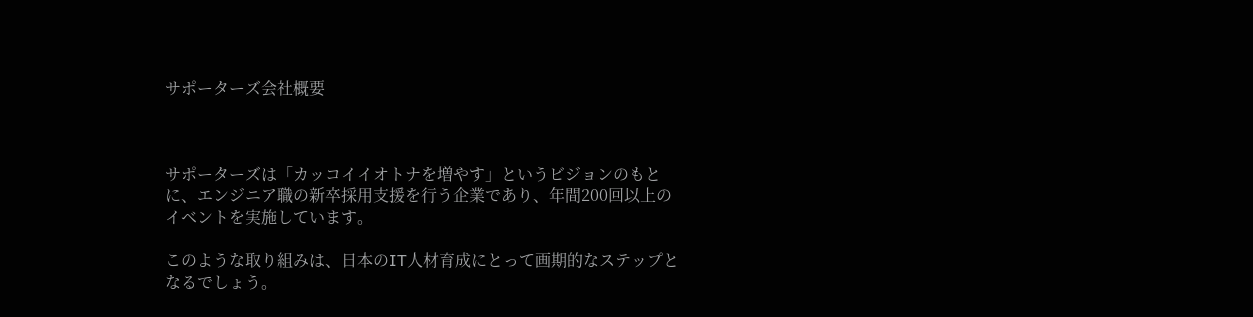サポーターズ会社概要



サポーターズは「カッコイイオトナを増やす」というビジョンのもとに、エンジニア職の新卒採用支援を行う企業であり、年間200回以上のイベントを実施しています。

このような取り組みは、日本のIT人材育成にとって画期的なステップとなるでしょう。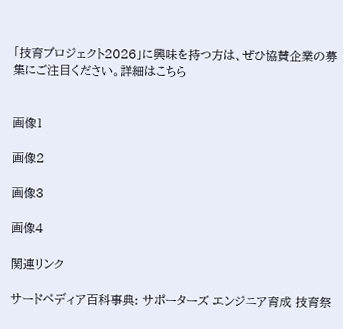「技育プロジェクト2026」に興味を持つ方は、ぜひ協賛企業の募集にご注目ください。詳細はこちら


画像1

画像2

画像3

画像4

関連リンク

サードペディア百科事典: サポーターズ エンジニア育成 技育祭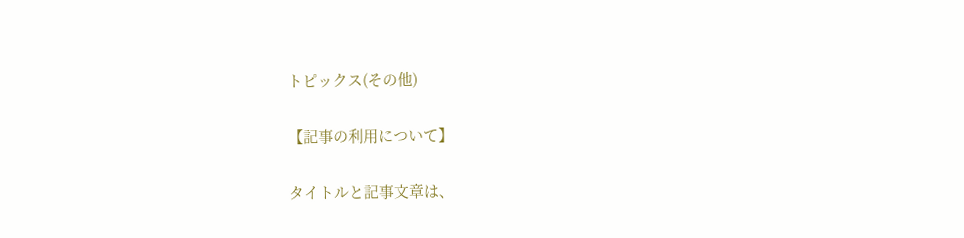トピックス(その他)

【記事の利用について】

タイトルと記事文章は、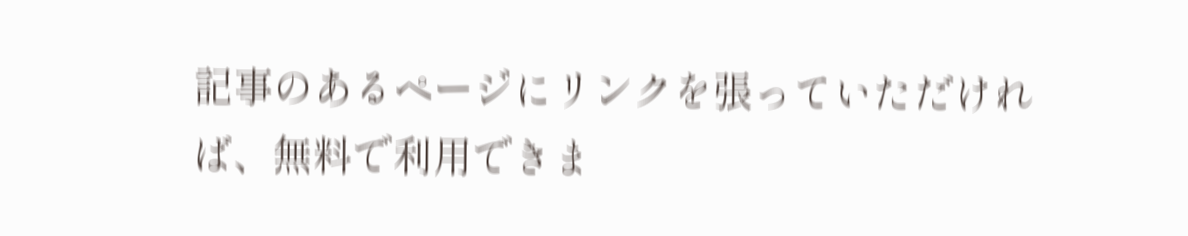記事のあるページにリンクを張っていただければ、無料で利用できま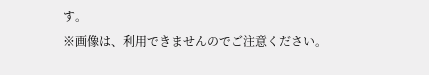す。
※画像は、利用できませんのでご注意ください。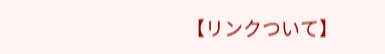【リンクついて】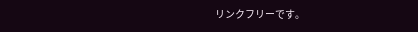リンクフリーです。